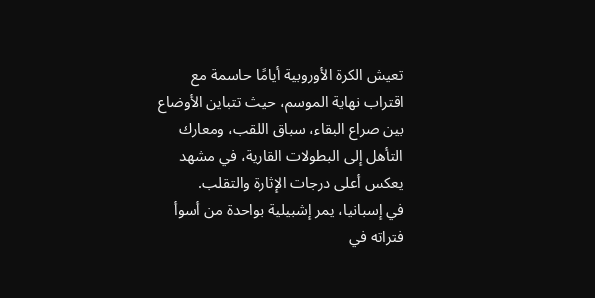تعيش الكرة الأوروبية أيامًا حاسمة مع اقتراب نهاية الموسم، حيث تتباين الأوضاع بين صراع البقاء، سباق اللقب، ومعارك التأهل إلى البطولات القارية، في مشهد يعكس أعلى درجات الإثارة والتقلب.
في إسبانيا، يمر إشبيلية بواحدة من أسوأ فتراته في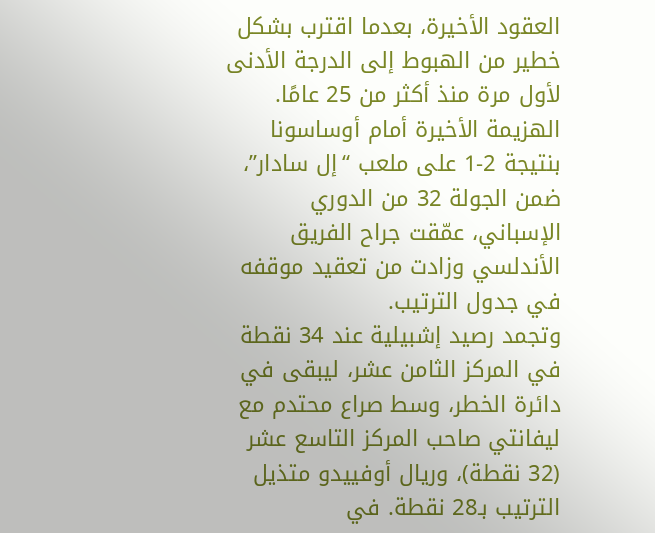العقود الأخيرة، بعدما اقترب بشكل خطير من الهبوط إلى الدرجة الأدنى لأول مرة منذ أكثر من 25 عامًا. الهزيمة الأخيرة أمام أوساسونا بنتيجة 2-1 على ملعب “إل سادار”، ضمن الجولة 32 من الدوري الإسباني، عمّقت جراح الفريق الأندلسي وزادت من تعقيد موقفه في جدول الترتيب.
وتجمد رصيد إشبيلية عند 34 نقطة في المركز الثامن عشر، ليبقى في دائرة الخطر، وسط صراع محتدم مع ليفانتي صاحب المركز التاسع عشر (32 نقطة)، وريال أوفييدو متذيل الترتيب بـ28 نقطة. في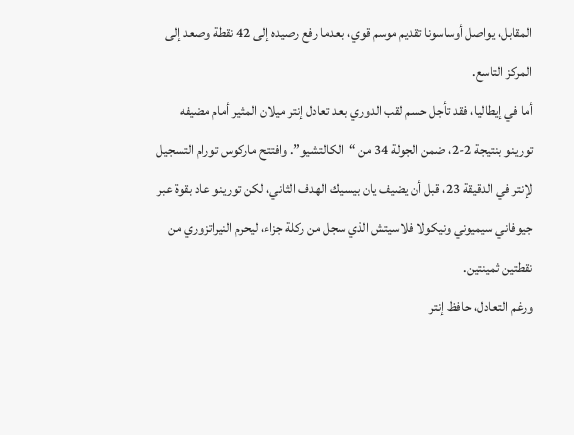المقابل، يواصل أوساسونا تقديم موسم قوي، بعدما رفع رصيده إلى 42 نقطة وصعد إلى المركز التاسع.
أما في إيطاليا، فقد تأجل حسم لقب الدوري بعد تعادل إنتر ميلان المثير أمام مضيفه تورينو بنتيجة 2-2، ضمن الجولة 34 من “الكالتشيو”. وافتتح ماركوس تورام التسجيل لإنتر في الدقيقة 23، قبل أن يضيف يان بيسيك الهدف الثاني، لكن تورينو عاد بقوة عبر جيوفاني سيميوني ونيكولا فلاسيتش الذي سجل من ركلة جزاء، ليحرم النيراتزوري من نقطتين ثمينتين.
ورغم التعادل، حافظ إنتر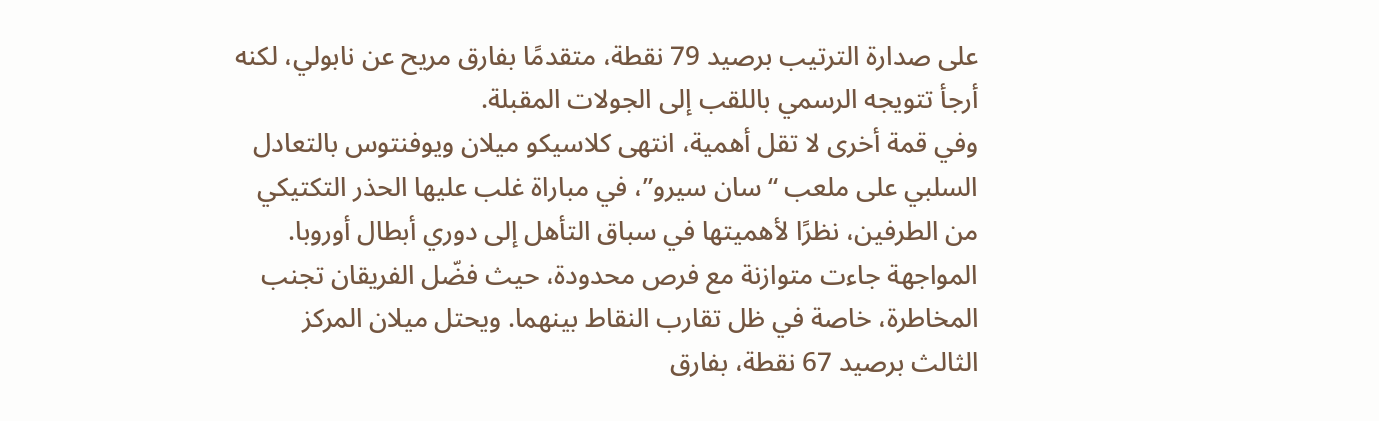على صدارة الترتيب برصيد 79 نقطة، متقدمًا بفارق مريح عن نابولي، لكنه أرجأ تتويجه الرسمي باللقب إلى الجولات المقبلة.
وفي قمة أخرى لا تقل أهمية، انتهى كلاسيكو ميلان ويوفنتوس بالتعادل السلبي على ملعب “سان سيرو”، في مباراة غلب عليها الحذر التكتيكي من الطرفين، نظرًا لأهميتها في سباق التأهل إلى دوري أبطال أوروبا.
المواجهة جاءت متوازنة مع فرص محدودة، حيث فضّل الفريقان تجنب المخاطرة، خاصة في ظل تقارب النقاط بينهما. ويحتل ميلان المركز الثالث برصيد 67 نقطة، بفارق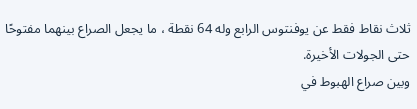ثلاث نقاط فقط عن يوفنتوس الرابع وله 64 نقطة ، ما يجعل الصراع بينهما مفتوحًا حتى الجولات الأخيرة.
وبين صراع الهبوط في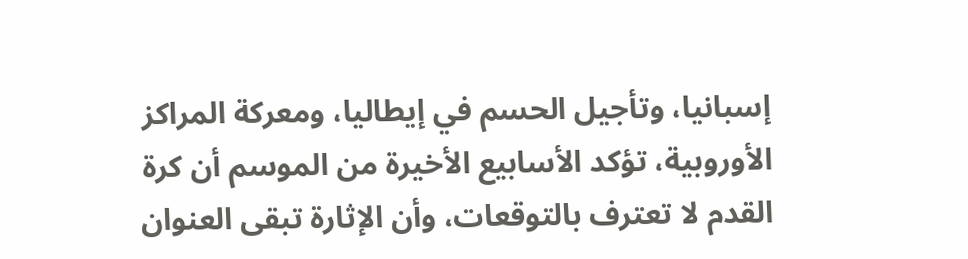إسبانيا، وتأجيل الحسم في إيطاليا، ومعركة المراكز الأوروبية، تؤكد الأسابيع الأخيرة من الموسم أن كرة القدم لا تعترف بالتوقعات، وأن الإثارة تبقى العنوان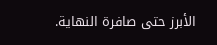الأبرز حتى صافرة النهاية.